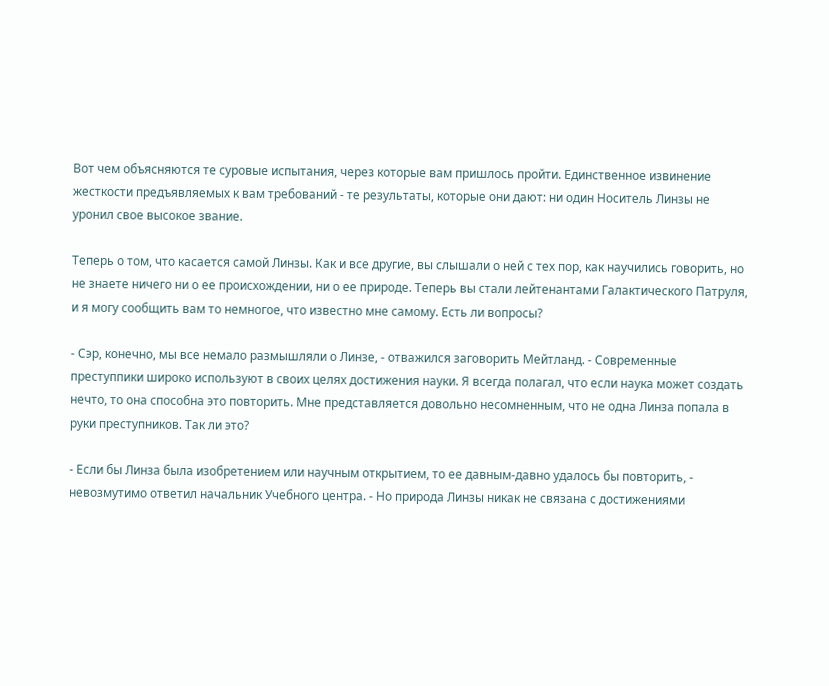Вот чем объясняются те суровые испытания, через которые вам пришлось пройти. Единственное извинение жесткости предъявляемых к вам требований - те результаты, которые они дают: ни один Носитель Линзы не уронил свое высокое звание.

Теперь о том, что касается самой Линзы. Как и все другие, вы слышали о ней с тех пор, как научились говорить, но не знаете ничего ни о ее происхождении, ни о ее природе. Теперь вы стали лейтенантами Галактического Патруля, и я могу сообщить вам то немногое, что известно мне самому. Есть ли вопросы?

- Сэр, конечно, мы все немало размышляли о Линзе, - отважился заговорить Мейтланд. - Современные преступпики широко используют в своих целях достижения науки. Я всегда полагал, что если наука может создать нечто, то она способна это повторить. Мне представляется довольно несомненным, что не одна Линза попала в руки преступников. Так ли это?

- Если бы Линза была изобретением или научным открытием, то ее давным-давно удалось бы повторить, - невозмутимо ответил начальник Учебного центра. - Но природа Линзы никак не связана с достижениями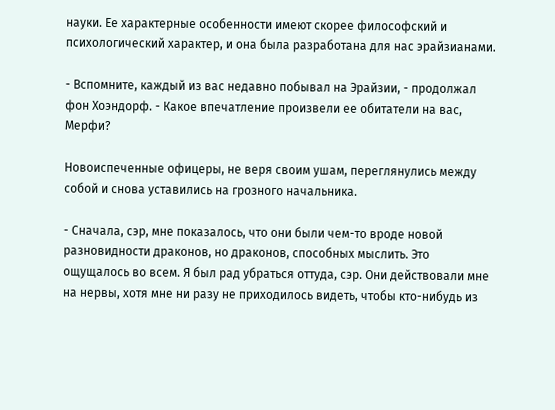науки. Ее характерные особенности имеют скорее философский и психологический характер, и она была разработана для нас эрайзианами.

- Вспомните, каждый из вас недавно побывал на Эрайзии, - продолжал фон Хоэндорф. - Какое впечатление произвели ее обитатели на вас, Мерфи?

Новоиспеченные офицеры, не веря своим ушам, переглянулись между собой и снова уставились на грозного начальника.

- Сначала, сэр, мне показалось, что они были чем-то вроде новой разновидности драконов, но драконов, способных мыслить. Это ощущалось во всем. Я был рад убраться оттуда, сэр. Они действовали мне на нервы, хотя мне ни разу не приходилось видеть, чтобы кто-нибудь из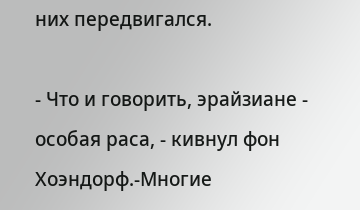них передвигался.

- Что и говорить, эрайзиане - особая раса, - кивнул фон Хоэндорф.-Многие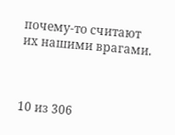почему-то считают их нашими врагами.



10 из 306